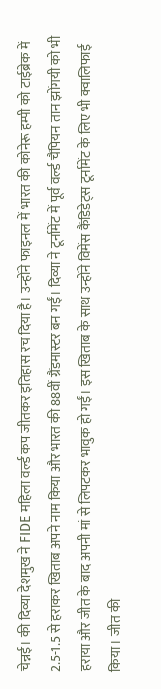चेन्नई। की दिव्या देशमुख ने FIDE महिला वर्ल्ड कप जीतकर इतिहास रच दिया है। उन्होंने फाइनल में भारत की कोनेरू हम्पी को टाईब्रेक में 2.5-1.5 से हराकर खिताब अपने नाम किया और भारत की 88वीं ग्रैंडमास्टर बन गईं। दिव्या ने टूर्नामेंट में पूर्व वर्ल्ड चैंपियन तान झोंगयी को भी हराया और जीत के बाद अपनी मां से लिपटकर भावुक हो गईं। इस खिताब के साथ उन्होंने विमेंस कैंडिडेट्स टूर्नामेंट के लिए भी क्वालिफाई किया। जीत की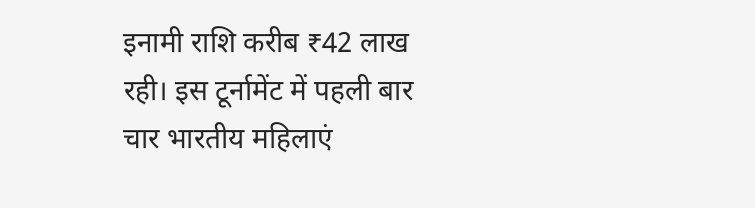इनामी राशि करीब ₹42 लाख रही। इस टूर्नामेंट में पहली बार चार भारतीय महिलाएं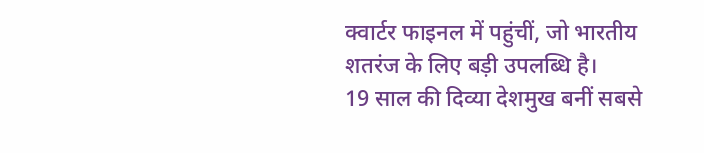क्वार्टर फाइनल में पहुंचीं, जो भारतीय शतरंज के लिए बड़ी उपलब्धि है।
19 साल की दिव्या देशमुख बनीं सबसे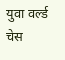युवा वर्ल्ड चेस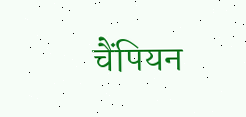चैंपियन